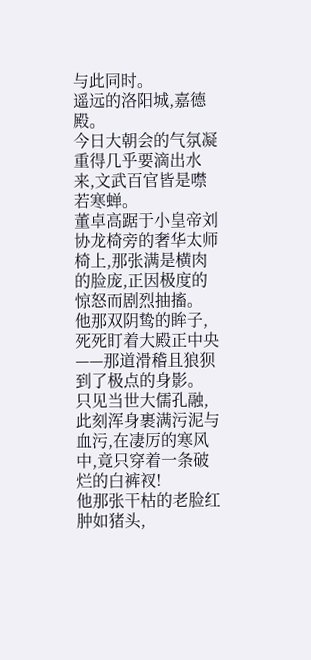与此同时。
遥远的洛阳城,嘉德殿。
今日大朝会的气氛凝重得几乎要滴出水来,文武百官皆是噤若寒蝉。
董卓高踞于小皇帝刘协龙椅旁的奢华太师椅上,那张满是横肉的脸庞,正因极度的惊怒而剧烈抽搐。
他那双阴鸷的眸子,死死盯着大殿正中央——那道滑稽且狼狈到了极点的身影。
只见当世大儒孔融,此刻浑身裹满污泥与血污,在凄厉的寒风中,竟只穿着一条破烂的白裤衩!
他那张干枯的老脸红肿如猪头,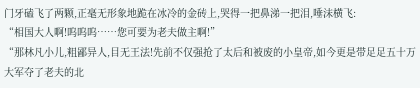门牙磕飞了两颗,正毫无形象地跪在冰冷的金砖上,哭得一把鼻涕一把泪,唾沫横飞:
“相国大人啊!呜呜呜……您可要为老夫做主啊!”
“那林凡小儿,粗鄙异人,目无王法!先前不仅强抢了太后和被废的小皇帝,如今更是带足足五十万大军夺了老夫的北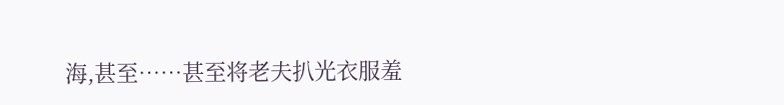海,甚至……甚至将老夫扒光衣服羞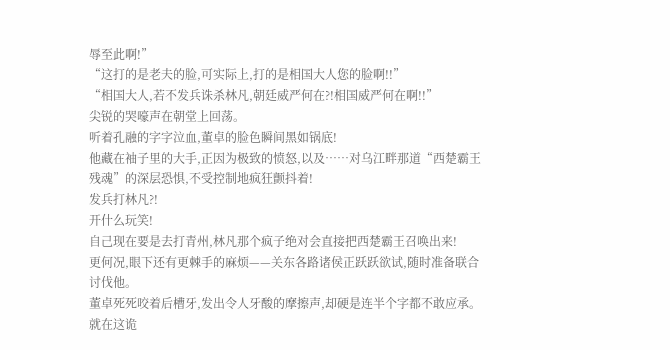辱至此啊!”
“这打的是老夫的脸,可实际上,打的是相国大人您的脸啊!!”
“相国大人,若不发兵诛杀林凡,朝廷威严何在?!相国威严何在啊!!”
尖锐的哭嚎声在朝堂上回荡。
听着孔融的字字泣血,董卓的脸色瞬间黑如锅底!
他藏在袖子里的大手,正因为极致的愤怒,以及……对乌江畔那道“西楚霸王残魂”的深层恐惧,不受控制地疯狂颤抖着!
发兵打林凡?!
开什么玩笑!
自己现在要是去打青州,林凡那个疯子绝对会直接把西楚霸王召唤出来!
更何况,眼下还有更棘手的麻烦——关东各路诸侯正跃跃欲试,随时准备联合讨伐他。
董卓死死咬着后槽牙,发出令人牙酸的摩擦声,却硬是连半个字都不敢应承。
就在这诡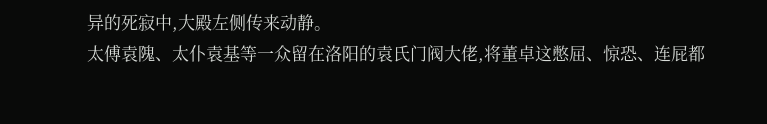异的死寂中,大殿左侧传来动静。
太傅袁隗、太仆袁基等一众留在洛阳的袁氏门阀大佬,将董卓这憋屈、惊恐、连屁都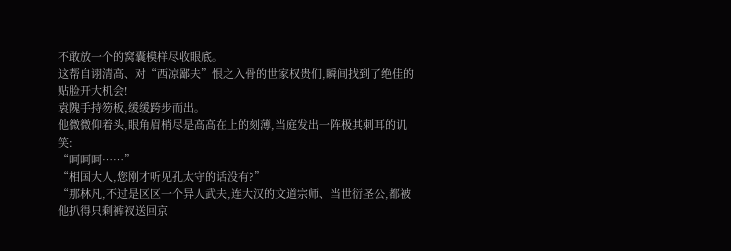不敢放一个的窝囊模样尽收眼底。
这帮自诩清高、对“西凉鄙夫”恨之入骨的世家权贵们,瞬间找到了绝佳的贴脸开大机会!
袁隗手持笏板,缓缓跨步而出。
他微微仰着头,眼角眉梢尽是高高在上的刻薄,当庭发出一阵极其刺耳的讥笑:
“呵呵呵……”
“相国大人,您刚才听见孔太守的话没有?”
“那林凡,不过是区区一个异人武夫,连大汉的文道宗师、当世衍圣公,都被他扒得只剩裤衩送回京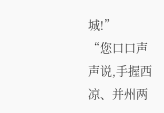城!”
“您口口声声说,手握西凉、并州两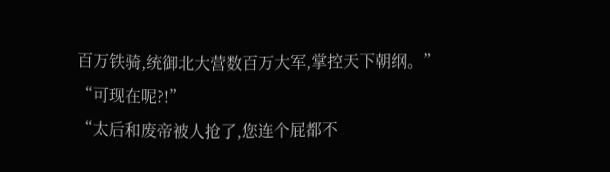百万铁骑,统御北大营数百万大军,掌控天下朝纲。”
“可现在呢?!”
“太后和废帝被人抢了,您连个屁都不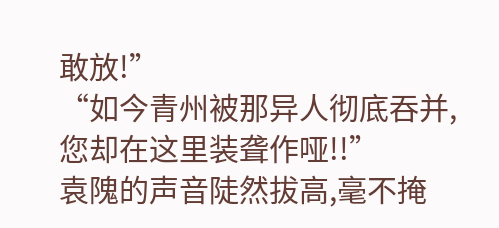敢放!”
“如今青州被那异人彻底吞并,您却在这里装聋作哑!!”
袁隗的声音陡然拔高,毫不掩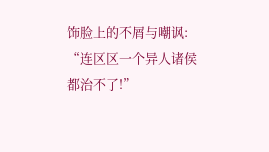饰脸上的不屑与嘲讽:
“连区区一个异人诸侯都治不了!”